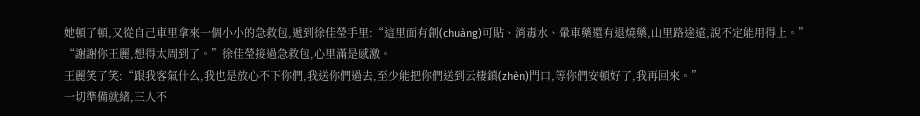她頓了頓,又從自己車里拿來一個小小的急救包,遞到徐佳瑩手里:“這里面有創(chuàng)可貼、消毒水、暈車藥還有退燒藥,山里路途遠,說不定能用得上。”
“謝謝你王麗,想得太周到了。”徐佳瑩接過急救包,心里滿是感激。
王麗笑了笑:“跟我客氣什么,我也是放心不下你們,我送你們過去,至少能把你們送到云棲鎮(zhèn)門口,等你們安頓好了,我再回來。”
一切準備就緒,三人不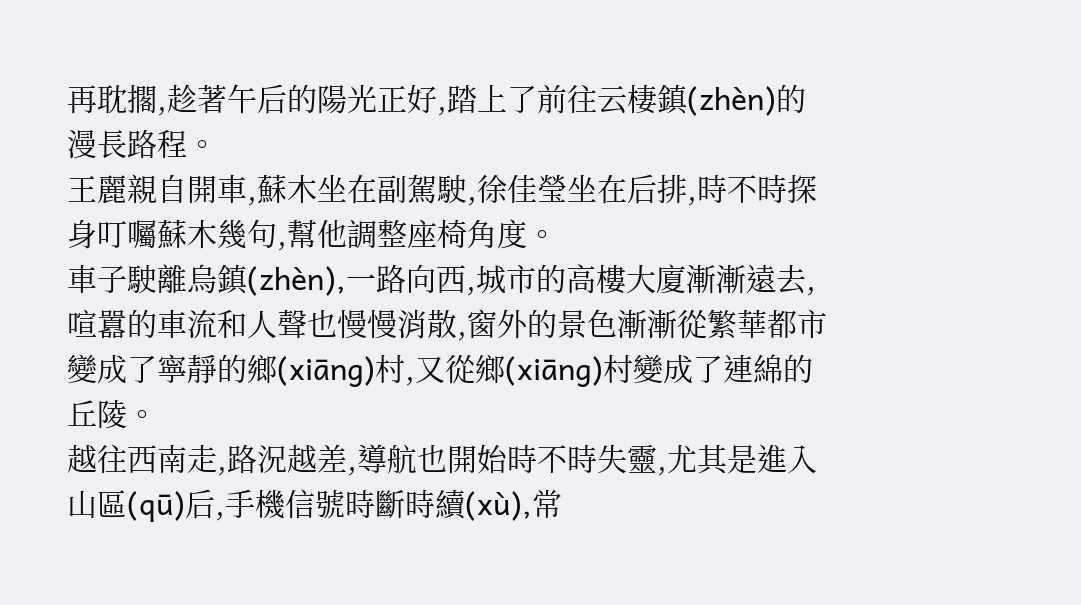再耽擱,趁著午后的陽光正好,踏上了前往云棲鎮(zhèn)的漫長路程。
王麗親自開車,蘇木坐在副駕駛,徐佳瑩坐在后排,時不時探身叮囑蘇木幾句,幫他調整座椅角度。
車子駛離烏鎮(zhèn),一路向西,城市的高樓大廈漸漸遠去,喧囂的車流和人聲也慢慢消散,窗外的景色漸漸從繁華都市變成了寧靜的鄉(xiāng)村,又從鄉(xiāng)村變成了連綿的丘陵。
越往西南走,路況越差,導航也開始時不時失靈,尤其是進入山區(qū)后,手機信號時斷時續(xù),常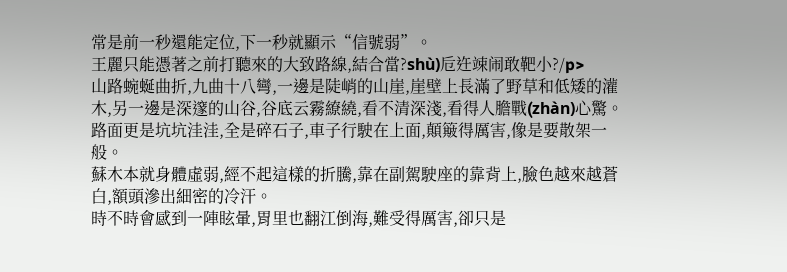常是前一秒還能定位,下一秒就顯示“信號弱”。
王麗只能憑著之前打聽來的大致路線,結合當?shù)卮迕竦闹敢靶小?/p>
山路蜿蜒曲折,九曲十八彎,一邊是陡峭的山崖,崖壁上長滿了野草和低矮的灌木,另一邊是深邃的山谷,谷底云霧繚繞,看不清深淺,看得人膽戰(zhàn)心驚。
路面更是坑坑洼洼,全是碎石子,車子行駛在上面,顛簸得厲害,像是要散架一般。
蘇木本就身體虛弱,經不起這樣的折騰,靠在副駕駛座的靠背上,臉色越來越蒼白,額頭滲出細密的冷汗。
時不時會感到一陣眩暈,胃里也翻江倒海,難受得厲害,卻只是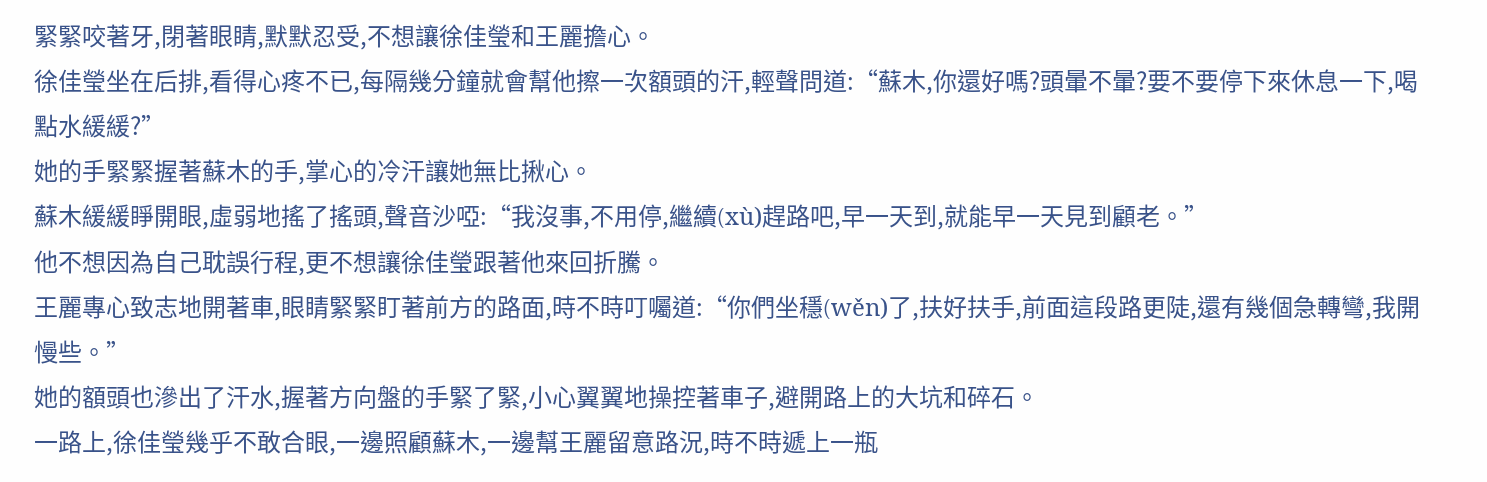緊緊咬著牙,閉著眼睛,默默忍受,不想讓徐佳瑩和王麗擔心。
徐佳瑩坐在后排,看得心疼不已,每隔幾分鐘就會幫他擦一次額頭的汗,輕聲問道:“蘇木,你還好嗎?頭暈不暈?要不要停下來休息一下,喝點水緩緩?”
她的手緊緊握著蘇木的手,掌心的冷汗讓她無比揪心。
蘇木緩緩睜開眼,虛弱地搖了搖頭,聲音沙啞:“我沒事,不用停,繼續(xù)趕路吧,早一天到,就能早一天見到顧老。”
他不想因為自己耽誤行程,更不想讓徐佳瑩跟著他來回折騰。
王麗專心致志地開著車,眼睛緊緊盯著前方的路面,時不時叮囑道:“你們坐穩(wěn)了,扶好扶手,前面這段路更陡,還有幾個急轉彎,我開慢些。”
她的額頭也滲出了汗水,握著方向盤的手緊了緊,小心翼翼地操控著車子,避開路上的大坑和碎石。
一路上,徐佳瑩幾乎不敢合眼,一邊照顧蘇木,一邊幫王麗留意路況,時不時遞上一瓶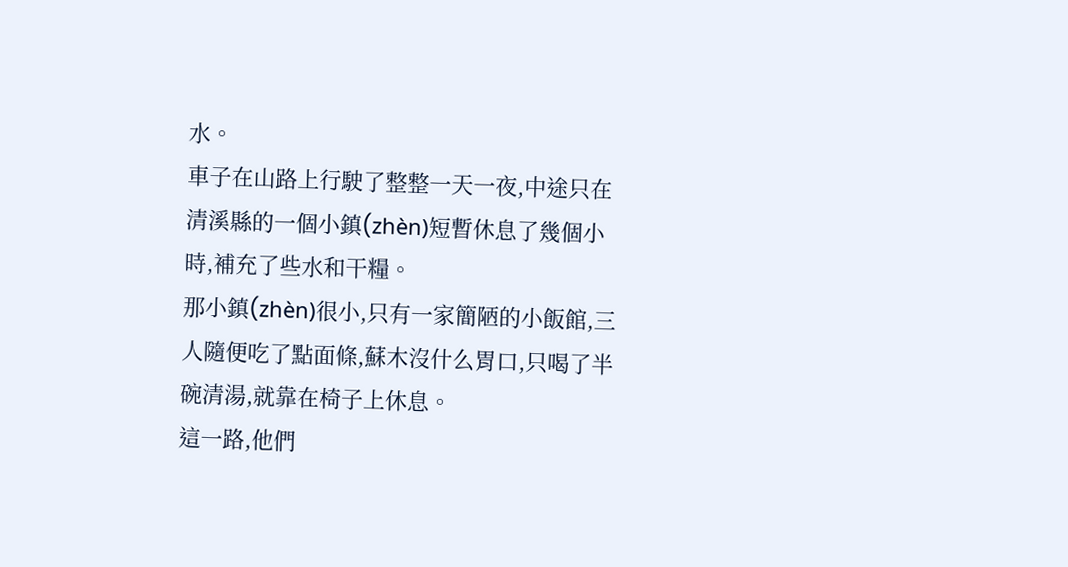水。
車子在山路上行駛了整整一天一夜,中途只在清溪縣的一個小鎮(zhèn)短暫休息了幾個小時,補充了些水和干糧。
那小鎮(zhèn)很小,只有一家簡陋的小飯館,三人隨便吃了點面條,蘇木沒什么胃口,只喝了半碗清湯,就靠在椅子上休息。
這一路,他們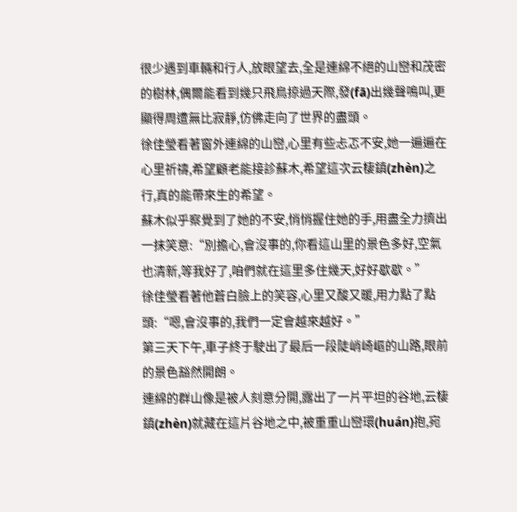很少遇到車輛和行人,放眼望去,全是連綿不絕的山巒和茂密的樹林,偶爾能看到幾只飛鳥掠過天際,發(fā)出幾聲鳴叫,更顯得周遭無比寂靜,仿佛走向了世界的盡頭。
徐佳瑩看著窗外連綿的山巒,心里有些忐忑不安,她一遍遍在心里祈禱,希望顧老能接診蘇木,希望這次云棲鎮(zhèn)之行,真的能帶來生的希望。
蘇木似乎察覺到了她的不安,悄悄握住她的手,用盡全力擠出一抹笑意:“別擔心,會沒事的,你看這山里的景色多好,空氣也清新,等我好了,咱們就在這里多住幾天,好好歇歇。”
徐佳瑩看著他蒼白臉上的笑容,心里又酸又暖,用力點了點頭:“嗯,會沒事的,我們一定會越來越好。”
第三天下午,車子終于駛出了最后一段陡峭崎嶇的山路,眼前的景色豁然開朗。
連綿的群山像是被人刻意分開,露出了一片平坦的谷地,云棲鎮(zhèn)就藏在這片谷地之中,被重重山巒環(huán)抱,宛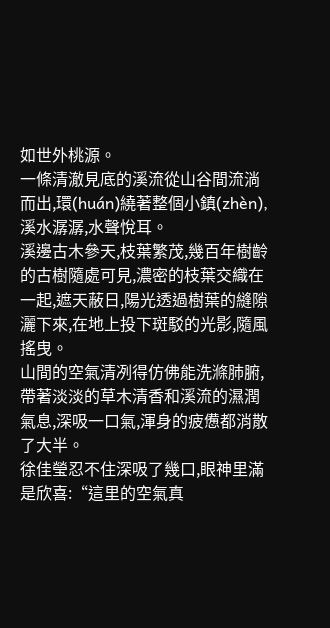如世外桃源。
一條清澈見底的溪流從山谷間流淌而出,環(huán)繞著整個小鎮(zhèn),溪水潺潺,水聲悅耳。
溪邊古木參天,枝葉繁茂,幾百年樹齡的古樹隨處可見,濃密的枝葉交織在一起,遮天蔽日,陽光透過樹葉的縫隙灑下來,在地上投下斑駁的光影,隨風搖曳。
山間的空氣清冽得仿佛能洗滌肺腑,帶著淡淡的草木清香和溪流的濕潤氣息,深吸一口氣,渾身的疲憊都消散了大半。
徐佳瑩忍不住深吸了幾口,眼神里滿是欣喜:“這里的空氣真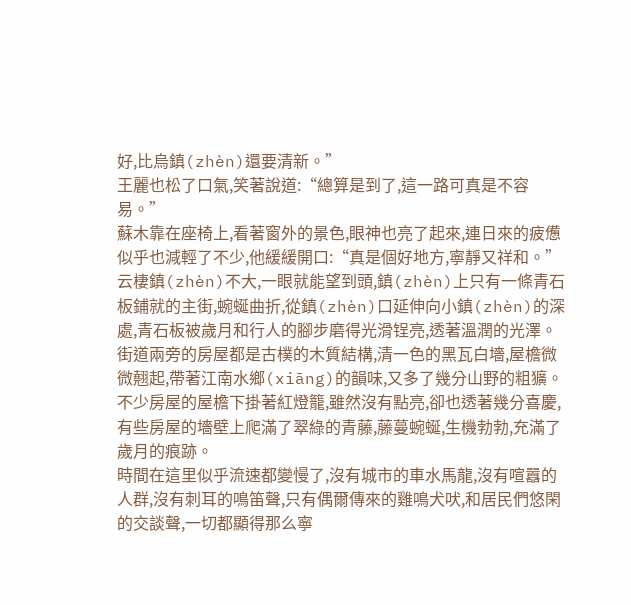好,比烏鎮(zhèn)還要清新。”
王麗也松了口氣,笑著說道:“總算是到了,這一路可真是不容易。”
蘇木靠在座椅上,看著窗外的景色,眼神也亮了起來,連日來的疲憊似乎也減輕了不少,他緩緩開口:“真是個好地方,寧靜又祥和。”
云棲鎮(zhèn)不大,一眼就能望到頭,鎮(zhèn)上只有一條青石板鋪就的主街,蜿蜒曲折,從鎮(zhèn)口延伸向小鎮(zhèn)的深處,青石板被歲月和行人的腳步磨得光滑锃亮,透著溫潤的光澤。
街道兩旁的房屋都是古樸的木質結構,清一色的黑瓦白墻,屋檐微微翹起,帶著江南水鄉(xiāng)的韻味,又多了幾分山野的粗獷。
不少房屋的屋檐下掛著紅燈籠,雖然沒有點亮,卻也透著幾分喜慶,有些房屋的墻壁上爬滿了翠綠的青藤,藤蔓蜿蜒,生機勃勃,充滿了歲月的痕跡。
時間在這里似乎流速都變慢了,沒有城市的車水馬龍,沒有喧囂的人群,沒有刺耳的鳴笛聲,只有偶爾傳來的雞鳴犬吠,和居民們悠閑的交談聲,一切都顯得那么寧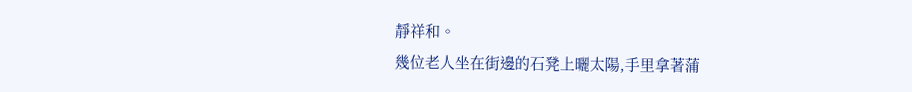靜祥和。
幾位老人坐在街邊的石凳上曬太陽,手里拿著蒲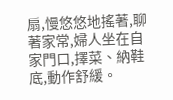扇,慢悠悠地搖著,聊著家常,婦人坐在自家門口,擇菜、納鞋底,動作舒緩。